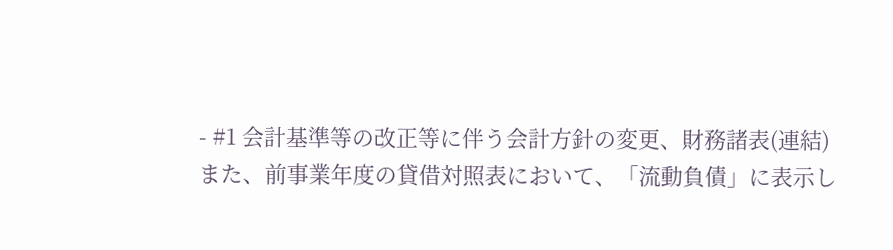- #1 会計基準等の改正等に伴う会計方針の変更、財務諸表(連結)
また、前事業年度の貸借対照表において、「流動負債」に表示し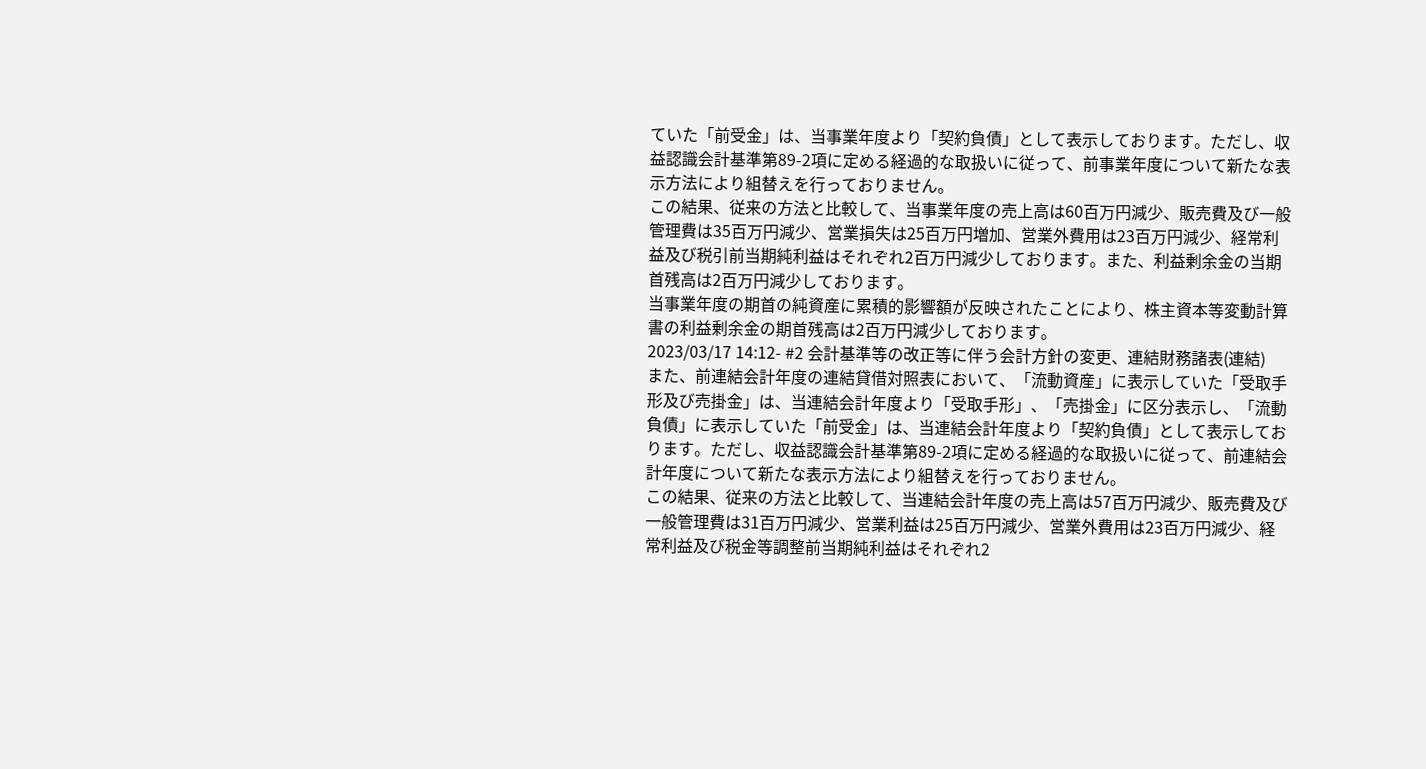ていた「前受金」は、当事業年度より「契約負債」として表示しております。ただし、収益認識会計基準第89-2項に定める経過的な取扱いに従って、前事業年度について新たな表示方法により組替えを行っておりません。
この結果、従来の方法と比較して、当事業年度の売上高は60百万円減少、販売費及び一般管理費は35百万円減少、営業損失は25百万円増加、営業外費用は23百万円減少、経常利益及び税引前当期純利益はそれぞれ2百万円減少しております。また、利益剰余金の当期首残高は2百万円減少しております。
当事業年度の期首の純資産に累積的影響額が反映されたことにより、株主資本等変動計算書の利益剰余金の期首残高は2百万円減少しております。
2023/03/17 14:12- #2 会計基準等の改正等に伴う会計方針の変更、連結財務諸表(連結)
また、前連結会計年度の連結貸借対照表において、「流動資産」に表示していた「受取手形及び売掛金」は、当連結会計年度より「受取手形」、「売掛金」に区分表示し、「流動負債」に表示していた「前受金」は、当連結会計年度より「契約負債」として表示しております。ただし、収益認識会計基準第89-2項に定める経過的な取扱いに従って、前連結会計年度について新たな表示方法により組替えを行っておりません。
この結果、従来の方法と比較して、当連結会計年度の売上高は57百万円減少、販売費及び一般管理費は31百万円減少、営業利益は25百万円減少、営業外費用は23百万円減少、経常利益及び税金等調整前当期純利益はそれぞれ2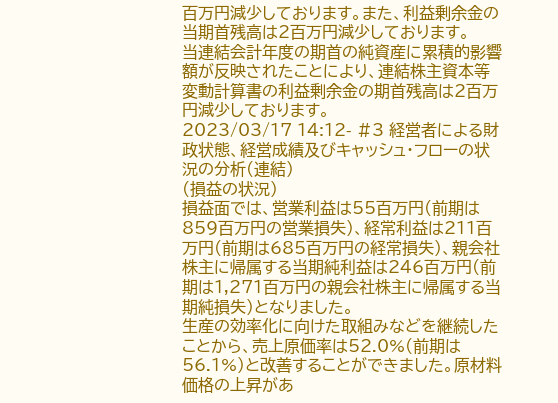百万円減少しております。また、利益剰余金の当期首残高は2百万円減少しております。
当連結会計年度の期首の純資産に累積的影響額が反映されたことにより、連結株主資本等変動計算書の利益剰余金の期首残高は2百万円減少しております。
2023/03/17 14:12- #3 経営者による財政状態、経営成績及びキャッシュ・フローの状況の分析(連結)
(損益の状況)
損益面では、営業利益は55百万円(前期は859百万円の営業損失)、経常利益は211百万円(前期は685百万円の経常損失)、親会社株主に帰属する当期純利益は246百万円(前期は1,271百万円の親会社株主に帰属する当期純損失)となりました。
生産の効率化に向けた取組みなどを継続したことから、売上原価率は52.0%(前期は56.1%)と改善することができました。原材料価格の上昇があ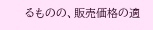るものの、販売価格の適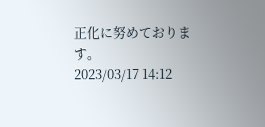正化に努めております。
2023/03/17 14:12